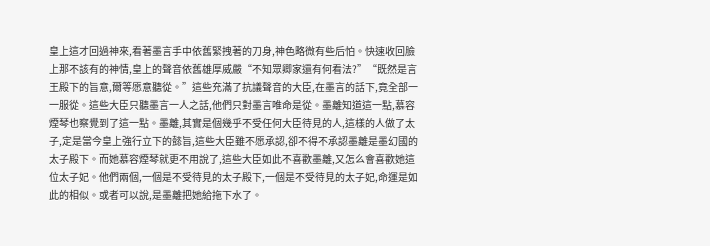皇上這才回過神來,看著墨言手中依舊緊拽著的刀身,神色略微有些后怕。快速收回臉上那不該有的神情,皇上的聲音依舊雄厚威嚴“不知眾卿家還有何看法?”“既然是言王殿下的旨意,爾等愿意聽從。”這些充滿了抗議聲音的大臣,在墨言的話下,竟全部一一服從。這些大臣只聽墨言一人之話,他們只對墨言唯命是從。墨離知道這一點,慕容煙琴也察覺到了這一點。墨離,其實是個幾乎不受任何大臣待見的人,這樣的人做了太子,定是當今皇上強行立下的懿旨,這些大臣雖不愿承認,卻不得不承認墨離是墨幻國的太子殿下。而她慕容煙琴就更不用說了,這些大臣如此不喜歡墨離,又怎么會喜歡她這位太子妃。他們兩個,一個是不受待見的太子殿下,一個是不受待見的太子妃,命運是如此的相似。或者可以說,是墨離把她給拖下水了。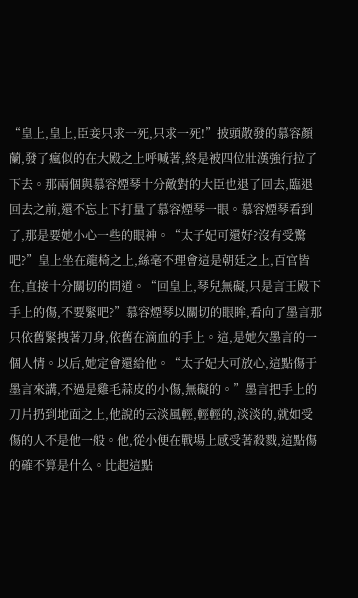“皇上,皇上,臣妾只求一死,只求一死!”披頭散發的慕容顏蘭,發了瘋似的在大殿之上呼喊著,終是被四位壯漢強行拉了下去。那兩個與慕容煙琴十分敵對的大臣也退了回去,臨退回去之前,還不忘上下打量了慕容煙琴一眼。慕容煙琴看到了,那是要她小心一些的眼神。“太子妃可還好?沒有受驚吧?”皇上坐在龍椅之上,絲毫不理會這是朝廷之上,百官皆在,直接十分關切的問道。“回皇上,琴兒無礙,只是言王殿下手上的傷,不要緊吧?”慕容煙琴以關切的眼眸,看向了墨言那只依舊緊拽著刀身,依舊在滴血的手上。這,是她欠墨言的一個人情。以后,她定會還給他。“太子妃大可放心,這點傷于墨言來講,不過是雞毛蒜皮的小傷,無礙的。”墨言把手上的刀片扔到地面之上,他說的云淡風輕,輕輕的,淡淡的,就如受傷的人不是他一般。他,從小便在戰場上感受著殺戮,這點傷的確不算是什么。比起這點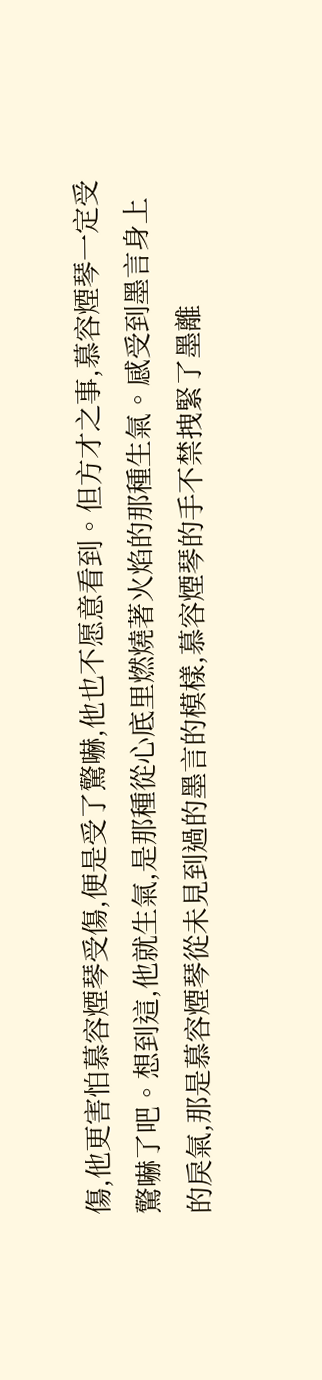傷,他更害怕慕容煙琴受傷,便是受了驚嚇,他也不愿意看到。但方才之事,慕容煙琴一定受驚嚇了吧。想到這,他就生氣,是那種從心底里燃燒著火焰的那種生氣。感受到墨言身上的戾氣,那是慕容煙琴從未見到過的墨言的模樣,慕容煙琴的手不禁拽緊了墨離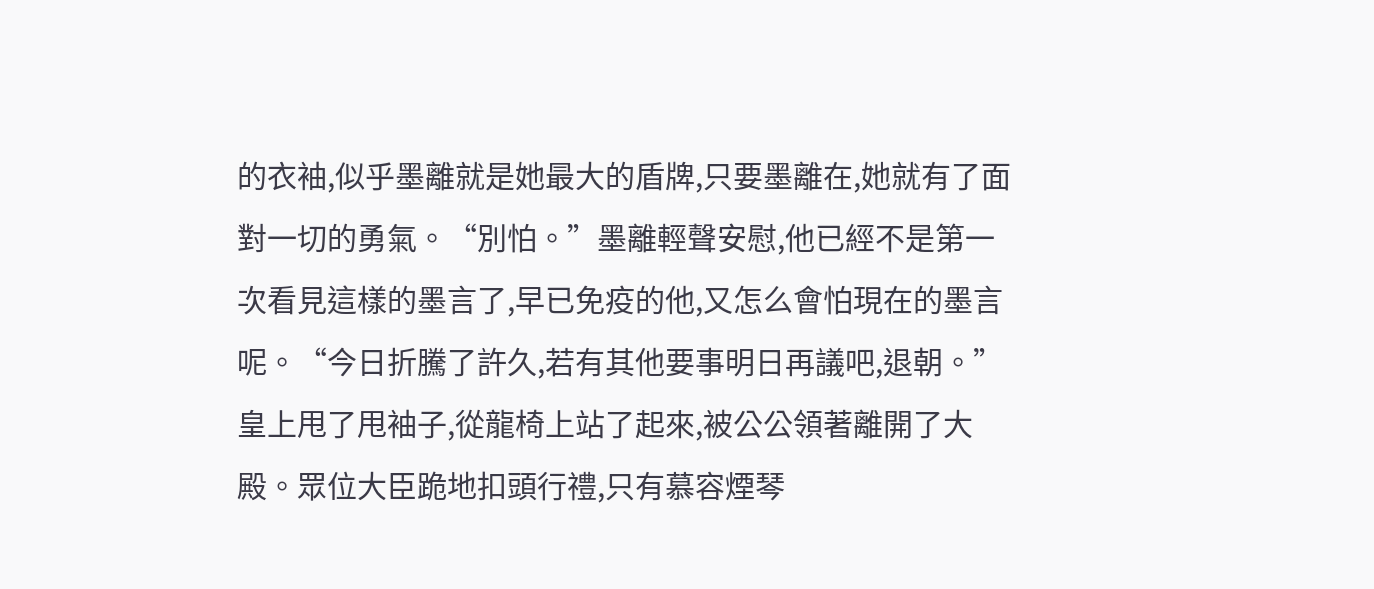的衣袖,似乎墨離就是她最大的盾牌,只要墨離在,她就有了面對一切的勇氣。“別怕。”墨離輕聲安慰,他已經不是第一次看見這樣的墨言了,早已免疫的他,又怎么會怕現在的墨言呢。“今日折騰了許久,若有其他要事明日再議吧,退朝。”皇上甩了甩袖子,從龍椅上站了起來,被公公領著離開了大殿。眾位大臣跪地扣頭行禮,只有慕容煙琴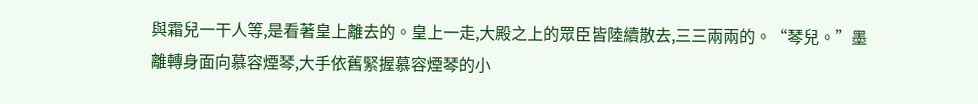與霜兒一干人等,是看著皇上離去的。皇上一走,大殿之上的眾臣皆陸續散去,三三兩兩的。“琴兒。”墨離轉身面向慕容煙琴,大手依舊緊握慕容煙琴的小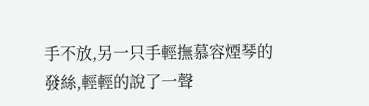手不放,另一只手輕撫慕容煙琴的發絲,輕輕的說了一聲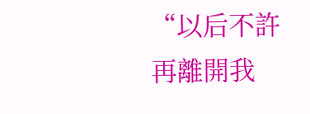“以后不許再離開我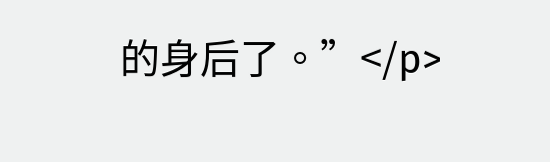的身后了。”</p>